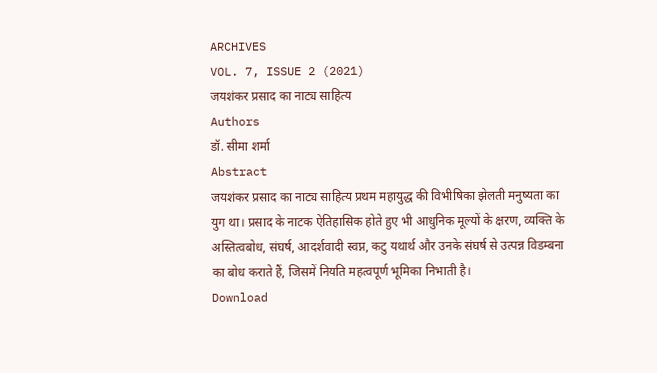ARCHIVES
VOL. 7, ISSUE 2 (2021)
जयशंकर प्रसाद का नाट्य साहित्य
Authors
डॉ. सीमा शर्मा
Abstract
जयशंकर प्रसाद का नाट्य साहित्य प्रथम महायुद्ध की विभीषिका झेलती मनुष्यता का युग था। प्रसाद के नाटक ऐतिहासिक होते हुए भी आधुनिक मूल्यों के क्षरण, व्यक्ति के अस्तित्वबोध, संघर्ष, आदर्शवादी स्वप्न, कटु यथार्थ और उनके संघर्ष से उत्पन्न विडम्बना का बोध कराते हैं, जिसमें नियति महत्वपूर्ण भूमिका निभाती है।
Download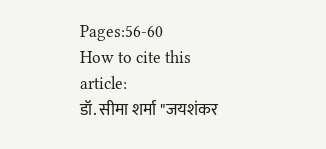Pages:56-60
How to cite this article:
डॉ. सीमा शर्मा "जयशंकर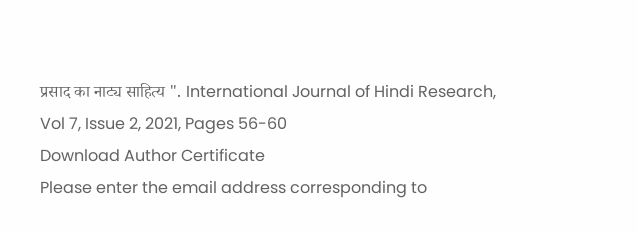प्रसाद का नाट्य साहित्य ". International Journal of Hindi Research, Vol 7, Issue 2, 2021, Pages 56-60
Download Author Certificate
Please enter the email address corresponding to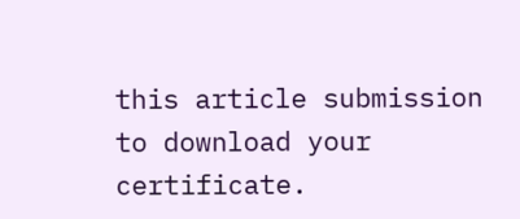this article submission to download your certificate.